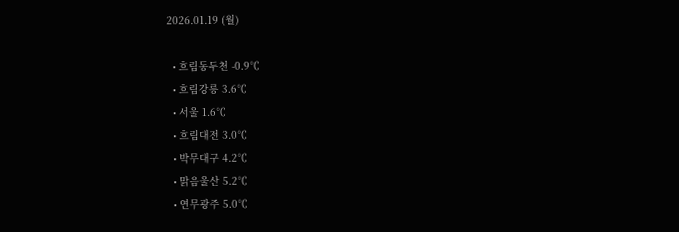2026.01.19 (월)

  • 흐림동두천 -0.9℃
  • 흐림강릉 3.6℃
  • 서울 1.6℃
  • 흐림대전 3.0℃
  • 박무대구 4.2℃
  • 맑음울산 5.2℃
  • 연무광주 5.0℃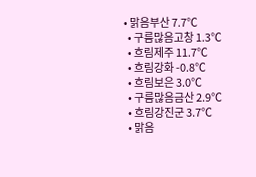• 맑음부산 7.7℃
  • 구름많음고창 1.3℃
  • 흐림제주 11.7℃
  • 흐림강화 -0.8℃
  • 흐림보은 3.0℃
  • 구름많음금산 2.9℃
  • 흐림강진군 3.7℃
  • 맑음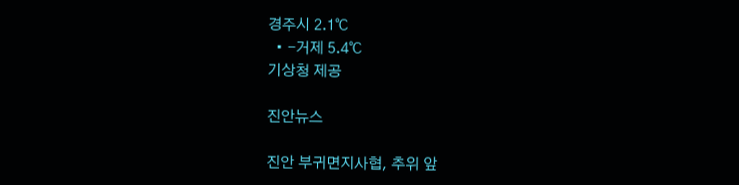경주시 2.1℃
  • -거제 5.4℃
기상청 제공

진안뉴스

진안 부귀면지사협, 추위 앞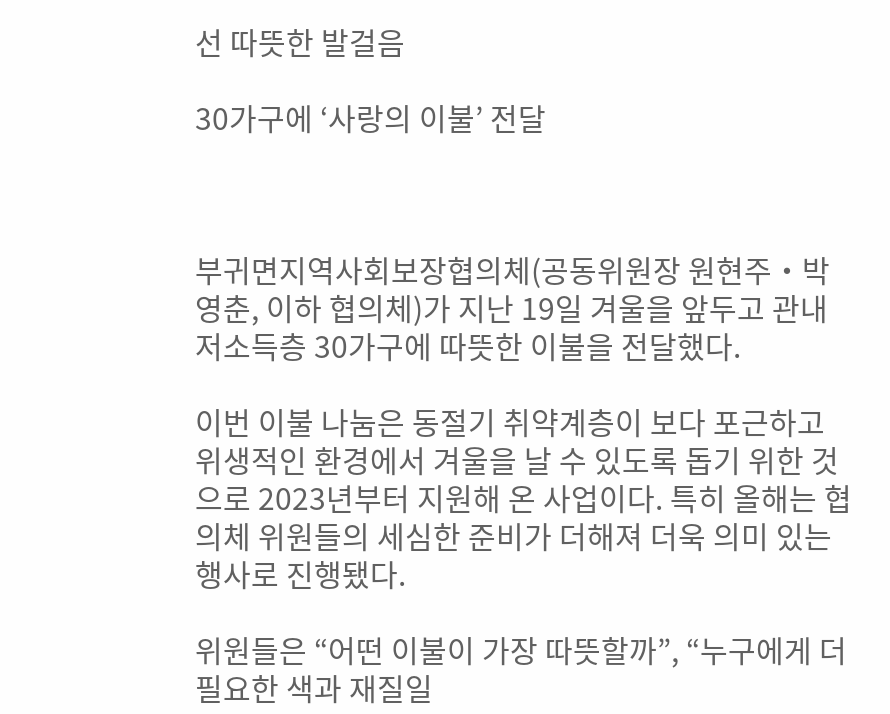선 따뜻한 발걸음

30가구에 ‘사랑의 이불’ 전달



부귀면지역사회보장협의체(공동위원장 원현주‧박영춘, 이하 협의체)가 지난 19일 겨울을 앞두고 관내 저소득층 30가구에 따뜻한 이불을 전달했다.

이번 이불 나눔은 동절기 취약계층이 보다 포근하고 위생적인 환경에서 겨울을 날 수 있도록 돕기 위한 것으로 2023년부터 지원해 온 사업이다. 특히 올해는 협의체 위원들의 세심한 준비가 더해져 더욱 의미 있는 행사로 진행됐다.

위원들은 “어떤 이불이 가장 따뜻할까”, “누구에게 더 필요한 색과 재질일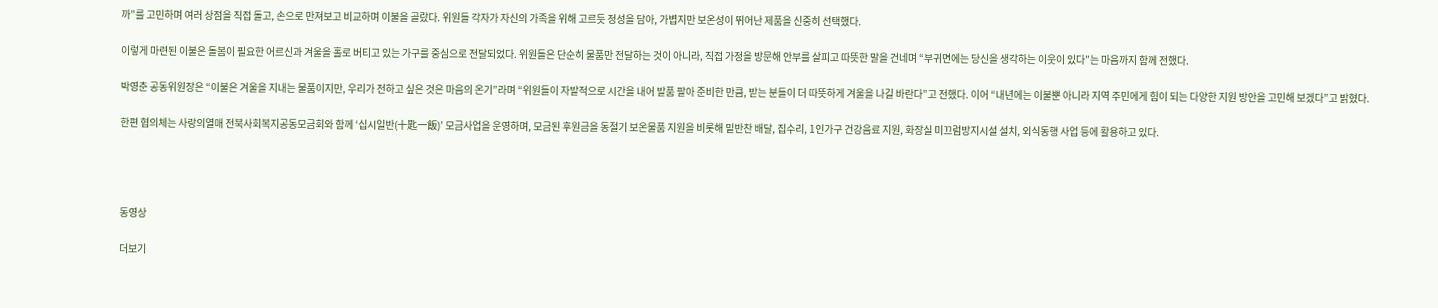까”를 고민하며 여러 상점을 직접 돌고, 손으로 만져보고 비교하며 이불을 골랐다. 위원들 각자가 자신의 가족을 위해 고르듯 정성을 담아, 가볍지만 보온성이 뛰어난 제품을 신중히 선택했다.

이렇게 마련된 이불은 돌봄이 필요한 어르신과 겨울을 홀로 버티고 있는 가구를 중심으로 전달되었다. 위원들은 단순히 물품만 전달하는 것이 아니라, 직접 가정을 방문해 안부를 살피고 따뜻한 말을 건네며 “부귀면에는 당신을 생각하는 이웃이 있다”는 마음까지 함께 전했다.

박영춘 공동위원장은 “이불은 겨울을 지내는 물품이지만, 우리가 전하고 싶은 것은 마음의 온기”라며 “위원들이 자발적으로 시간을 내어 발품 팔아 준비한 만큼, 받는 분들이 더 따뜻하게 겨울을 나길 바란다”고 전했다. 이어 “내년에는 이불뿐 아니라 지역 주민에게 힘이 되는 다양한 지원 방안을 고민해 보겠다”고 밝혔다.

한편 협의체는 사랑의열매 전북사회복지공동모금회와 함께 ‘십시일반(十匙一飯)’ 모금사업을 운영하며, 모금된 후원금을 동절기 보온물품 지원을 비롯해 밑반찬 배달, 집수리, 1인가구 건강음료 지원, 화장실 미끄럼방지시설 설치, 외식동행 사업 등에 활용하고 있다.




동영상

더보기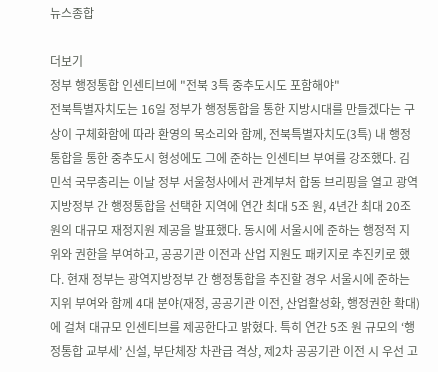뉴스종합

더보기
정부 행정통합 인센티브에 "전북 3특 중추도시도 포함해야"
전북특별자치도는 16일 정부가 행정통합을 통한 지방시대를 만들겠다는 구상이 구체화함에 따라 환영의 목소리와 함께, 전북특별자치도(3특) 내 행정통합을 통한 중추도시 형성에도 그에 준하는 인센티브 부여를 강조했다. 김민석 국무총리는 이날 정부 서울청사에서 관계부처 합동 브리핑을 열고 광역 지방정부 간 행정통합을 선택한 지역에 연간 최대 5조 원, 4년간 최대 20조 원의 대규모 재정지원 제공을 발표했다. 동시에 서울시에 준하는 행정적 지위와 권한을 부여하고, 공공기관 이전과 산업 지원도 패키지로 추진키로 했다. 현재 정부는 광역지방정부 간 행정통합을 추진할 경우 서울시에 준하는 지위 부여와 함께 4대 분야(재정, 공공기관 이전, 산업활성화, 행정권한 확대)에 걸쳐 대규모 인센티브를 제공한다고 밝혔다. 특히 연간 5조 원 규모의 ‘행정통합 교부세’ 신설, 부단체장 차관급 격상, 제2차 공공기관 이전 시 우선 고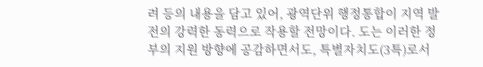려 등의 내용을 담고 있어, 광역단위 행정통합이 지역 발전의 강력한 동력으로 작용할 전망이다. 도는 이러한 정부의 지원 방향에 공감하면서도, 특별자치도(3특)로서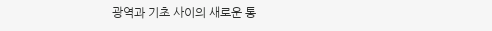광역과 기초 사이의 새로운 통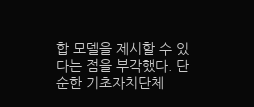합 모델을 제시할 수 있다는 점을 부각했다. 단순한 기초자치단체